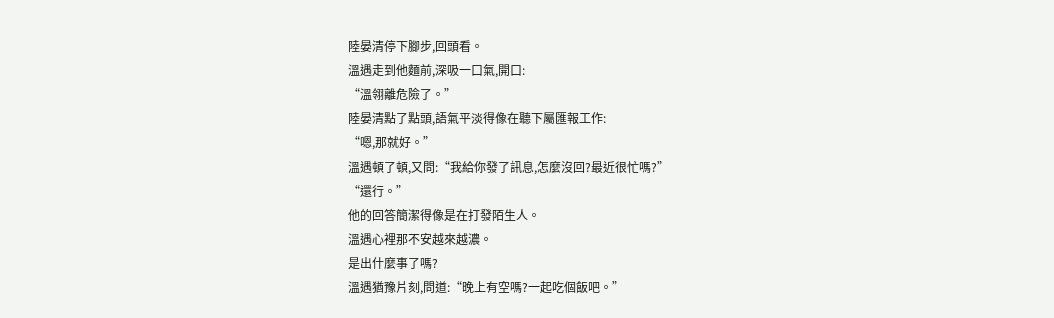陸晏清停下腳步,回頭看。
溫遇走到他麵前,深吸一口氣,開口:
“溫翎離危險了。”
陸晏清點了點頭,語氣平淡得像在聽下屬匯報工作:
“嗯,那就好。”
溫遇頓了頓,又問:“我給你發了訊息,怎麼沒回?最近很忙嗎?”
“還行。”
他的回答簡潔得像是在打發陌生人。
溫遇心裡那不安越來越濃。
是出什麼事了嗎?
溫遇猶豫片刻,問道:“晚上有空嗎?一起吃個飯吧。”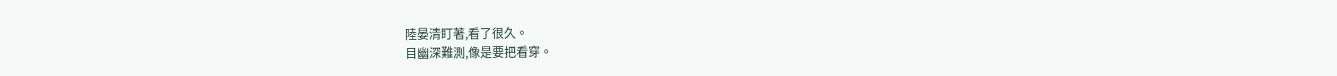陸晏清盯著,看了很久。
目幽深難測,像是要把看穿。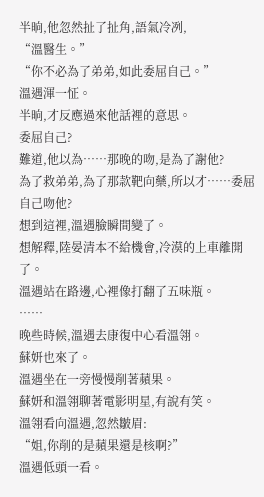半晌,他忽然扯了扯角,語氣冷冽,
“溫醫生。”
“你不必為了弟弟,如此委屈自己。”
溫遇渾一怔。
半晌,才反應過來他話裡的意思。
委屈自己?
難道,他以為……那晚的吻,是為了謝他?
為了救弟弟,為了那款靶向藥,所以才……委屈自己吻他?
想到這裡,溫遇臉瞬間變了。
想解釋,陸晏清本不給機會,冷漠的上車離開了。
溫遇站在路邊,心裡像打翻了五味瓶。
……
晚些時候,溫遇去康復中心看溫翎。
蘇妍也來了。
溫遇坐在一旁慢慢削著蘋果。
蘇妍和溫翎聊著電影明星,有說有笑。
溫翎看向溫遇,忽然皺眉:
“姐,你削的是蘋果還是核啊?”
溫遇低頭一看。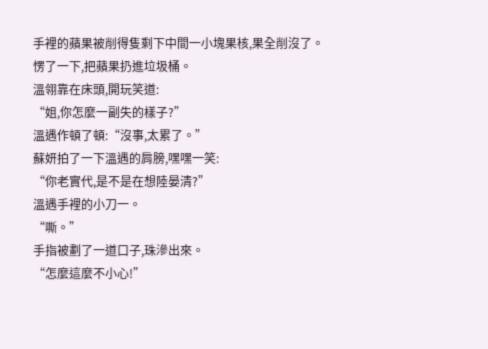手裡的蘋果被削得隻剩下中間一小塊果核,果全削沒了。
愣了一下,把蘋果扔進垃圾桶。
溫翎靠在床頭,開玩笑道:
“姐,你怎麼一副失的樣子?”
溫遇作頓了頓:“沒事,太累了。”
蘇妍拍了一下溫遇的肩膀,嘿嘿一笑:
“你老實代,是不是在想陸晏清?”
溫遇手裡的小刀一。
“嘶。”
手指被劃了一道口子,珠滲出來。
“怎麼這麼不小心!”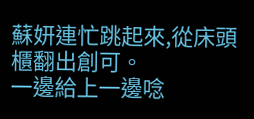蘇妍連忙跳起來,從床頭櫃翻出創可。
一邊給上一邊唸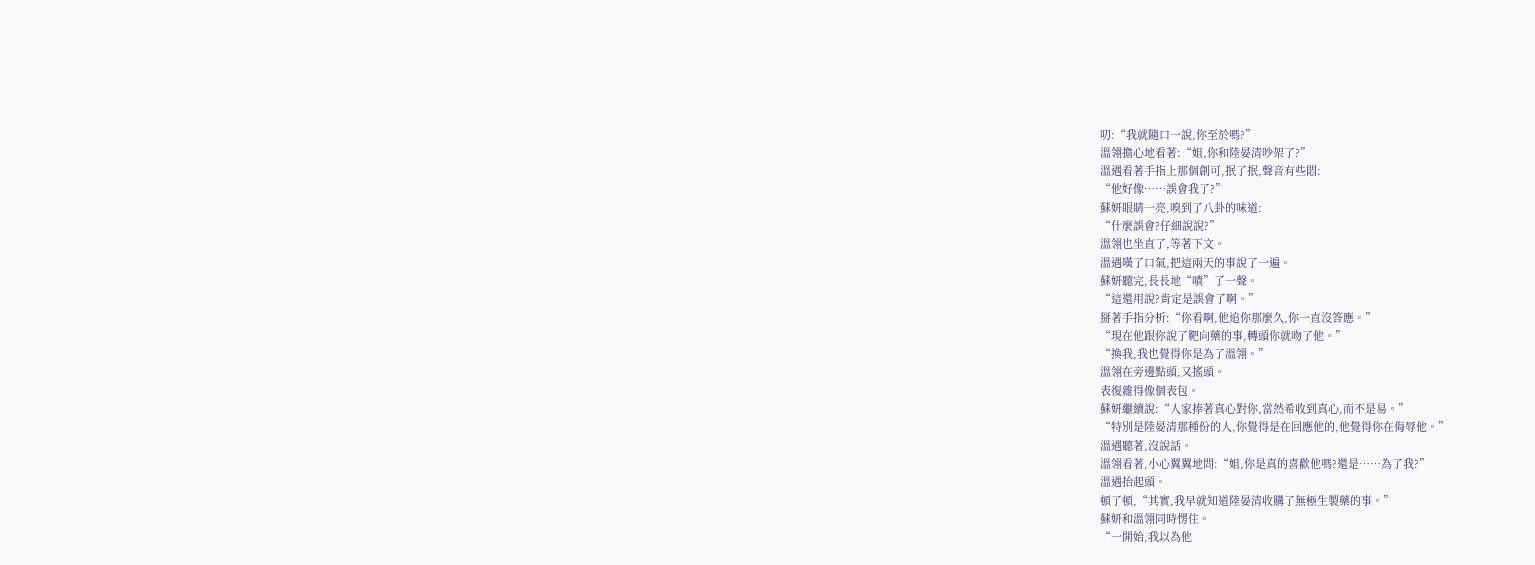叨:“我就隨口一說,你至於嗎?”
溫翎擔心地看著:“姐,你和陸晏清吵架了?”
溫遇看著手指上那個創可,抿了抿,聲音有些悶:
“他好像……誤會我了?”
蘇妍眼睛一亮,嗅到了八卦的味道:
“什麼誤會?仔細說說?”
溫翎也坐直了,等著下文。
溫遇嘆了口氣,把這兩天的事說了一遍。
蘇妍聽完,長長地“嘖”了一聲。
“這還用說?肯定是誤會了啊。”
掰著手指分析:“你看啊,他追你那麼久,你一直沒答應。”
“現在他跟你說了靶向藥的事,轉頭你就吻了他。”
“換我,我也覺得你是為了溫翎。”
溫翎在旁邊點頭,又搖頭。
表復雜得像個表包。
蘇妍繼續說:“人家捧著真心對你,當然希收到真心,而不是易。”
“特別是陸晏清那種份的人,你覺得是在回應他的,他覺得你在侮辱他。”
溫遇聽著,沒說話。
溫翎看著,小心翼翼地問:“姐,你是真的喜歡他嗎?還是……為了我?”
溫遇抬起頭。
頓了頓,“其實,我早就知道陸晏清收購了無極生製藥的事。”
蘇妍和溫翎同時愣住。
“一開始,我以為他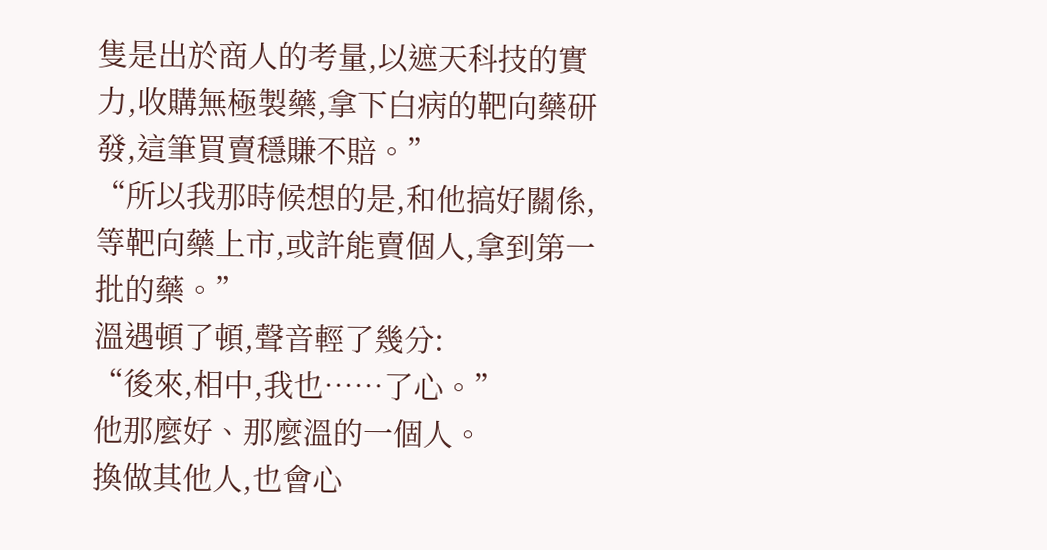隻是出於商人的考量,以遮天科技的實力,收購無極製藥,拿下白病的靶向藥研發,這筆買賣穩賺不賠。”
“所以我那時候想的是,和他搞好關係,等靶向藥上市,或許能賣個人,拿到第一批的藥。”
溫遇頓了頓,聲音輕了幾分:
“後來,相中,我也……了心。”
他那麼好、那麼溫的一個人。
換做其他人,也會心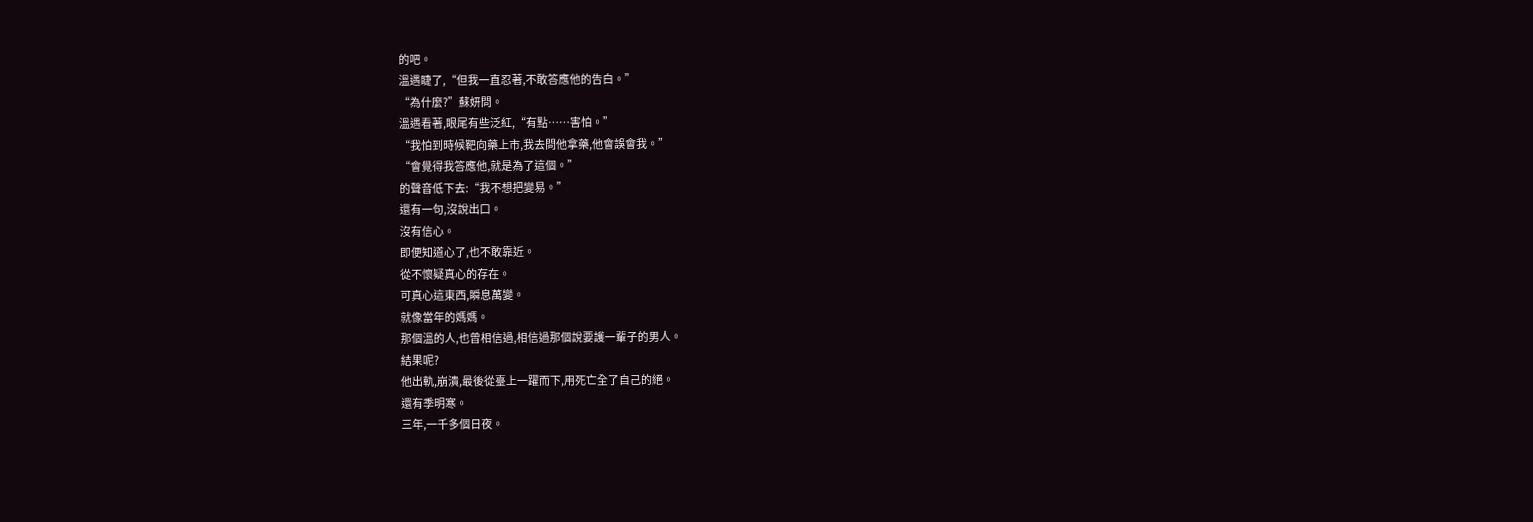的吧。
溫遇睫了,“但我一直忍著,不敢答應他的告白。”
“為什麼?”蘇妍問。
溫遇看著,眼尾有些泛紅,“有點……害怕。”
“我怕到時候靶向藥上市,我去問他拿藥,他會誤會我。”
“會覺得我答應他,就是為了這個。”
的聲音低下去:“我不想把變易。”
還有一句,沒說出口。
沒有信心。
即便知道心了,也不敢靠近。
從不懷疑真心的存在。
可真心這東西,瞬息萬變。
就像當年的媽媽。
那個溫的人,也曾相信過,相信過那個說要護一輩子的男人。
結果呢?
他出軌,崩潰,最後從臺上一躍而下,用死亡全了自己的絕。
還有季明寒。
三年,一千多個日夜。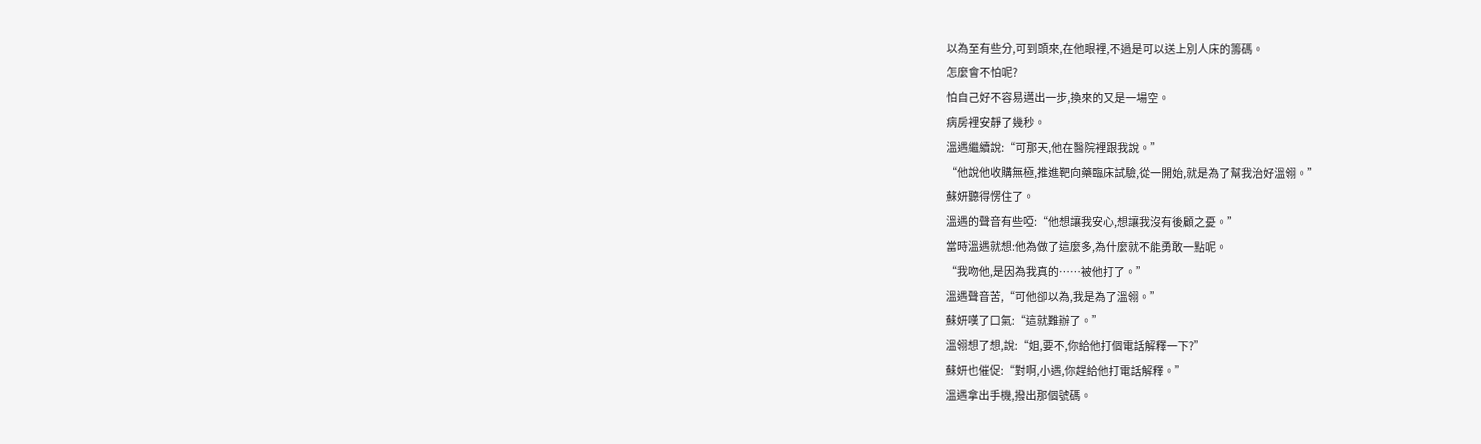以為至有些分,可到頭來,在他眼裡,不過是可以送上別人床的籌碼。
怎麼會不怕呢?
怕自己好不容易邁出一步,換來的又是一場空。
病房裡安靜了幾秒。
溫遇繼續說:“可那天,他在醫院裡跟我說。”
“他說他收購無極,推進靶向藥臨床試驗,從一開始,就是為了幫我治好溫翎。”
蘇妍聽得愣住了。
溫遇的聲音有些啞:“他想讓我安心,想讓我沒有後顧之憂。”
當時溫遇就想:他為做了這麼多,為什麼就不能勇敢一點呢。
“我吻他,是因為我真的……被他打了。”
溫遇聲音苦,“可他卻以為,我是為了溫翎。”
蘇妍嘆了口氣:“這就難辦了。”
溫翎想了想,說:“姐,要不,你給他打個電話解釋一下?”
蘇妍也催促:“對啊,小遇,你趕給他打電話解釋。”
溫遇拿出手機,撥出那個號碼。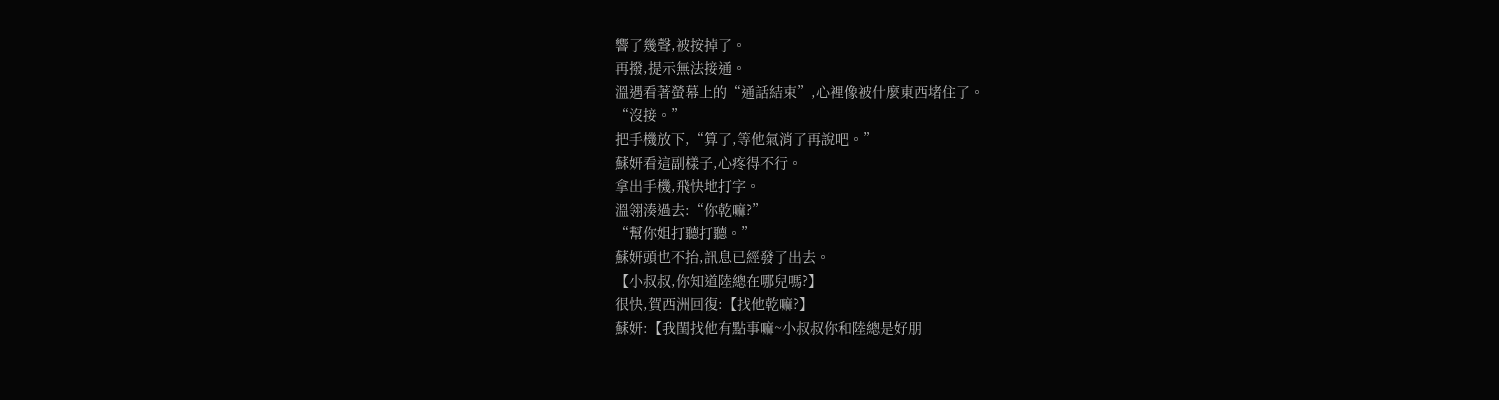響了幾聲,被按掉了。
再撥,提示無法接通。
溫遇看著螢幕上的“通話結束”,心裡像被什麼東西堵住了。
“沒接。”
把手機放下,“算了,等他氣消了再說吧。”
蘇妍看這副樣子,心疼得不行。
拿出手機,飛快地打字。
溫翎湊過去:“你乾嘛?”
“幫你姐打聽打聽。”
蘇妍頭也不抬,訊息已經發了出去。
【小叔叔,你知道陸總在哪兒嗎?】
很快,賀西洲回復:【找他乾嘛?】
蘇妍:【我閨找他有點事嘛~小叔叔你和陸總是好朋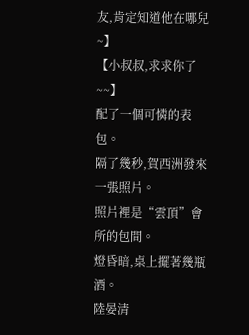友,肯定知道他在哪兒~】
【小叔叔,求求你了~~】
配了一個可憐的表包。
隔了幾秒,賀西洲發來一張照片。
照片裡是“雲頂”會所的包間。
燈昏暗,桌上擺著幾瓶酒。
陸晏清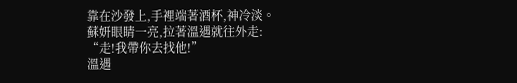靠在沙發上,手裡端著酒杯,神冷淡。
蘇妍眼睛一亮,拉著溫遇就往外走:
“走!我帶你去找他!”
溫遇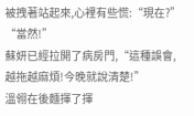被拽著站起來,心裡有些慌:“現在?”
“當然!”
蘇妍已經拉開了病房門,“這種誤會,越拖越麻煩!今晚就說清楚!”
溫翎在後麵揮了揮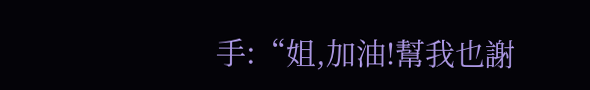手:“姐,加油!幫我也謝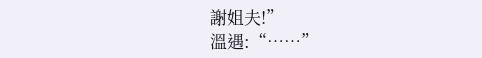謝姐夫!”
溫遇:“……”